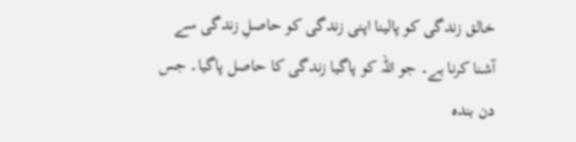خالق زندگی کو پالینا اپنی زندگی کو حاصلِ زندگی سے آشنا کرنا ہے۔ جو اللہ کو پاگیا زندگی کا حاصل پاگیا۔ جس دن بندہ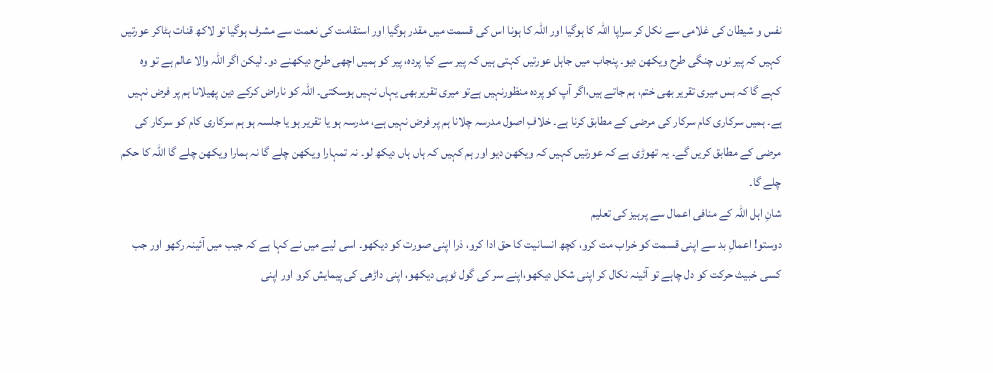نفس و شیطان کی غلامی سے نکل کر سراپا اللہ کا ہوگیا اور اللہ کا ہونا اس کی قسمت میں مقدر ہوگیا اور استقامت کی نعمت سے مشرف ہوگیا تو لاکھ قنات ہٹاکر عورتیں کہیں کہ پیر نوں چنگی طرح ویکھن دیو۔ پنجاب میں جاہل عورتیں کہتی ہیں کہ پیر سے کیا پردہ، پیر کو ہمیں اچھی طرح دیکھنے دو۔ لیکن اگر اللہ والا عالم ہے تو وہ کہے گا کہ بس میری تقریر بھی ختم، ہم جاتے ہیں،اگر آپ کو پردہ منظورنہیں ہےتو میری تقریربھی یہاں نہیں ہوسکتی۔ اللہ کو ناراض کرکے دین پھیلانا ہم پر فرض نہیں ہے۔ ہمیں سرکاری کام سرکار کی مرضی کے مطابق کرنا ہے۔ خلافِ اصول مدرسہ چلانا ہم پر فرض نہیں ہے، مدرسہ ہو یا تقریر ہو یا جلسہ ہو ہم سرکاری کام کو سرکار کی مرضی کے مطابق کریں گے۔ یہ تھوڑی ہے کہ عورتیں کہیں کہ ویکھن دیو اور ہم کہیں کہ ہاں ہاں دیکھ لو۔ نہ تمہارا ویکھن چلے گا نہ ہمارا ویکھن چلے گا اللہ کا حکم چلے گا۔
شانِ اہل اللہ کے منافی اعمال سے پرہیز کی تعلیم
دوستو! اعمالِ بد سے اپنی قسمت کو خراب مت کرو، کچھ انسانیت کا حق ادا کرو، ذرا اپنی صورت کو دیکھو۔ اسی لیے میں نے کہا ہے کہ جیب میں آئینہ رکھو اور جب کسی خبیث حرکت کو دل چاہے تو آئینہ نکال کر اپنی شکل دیکھو،اپنے سر کی گول ٹوپی دیکھو، اپنی داڑھی کی پیمایش کرو اور اپنی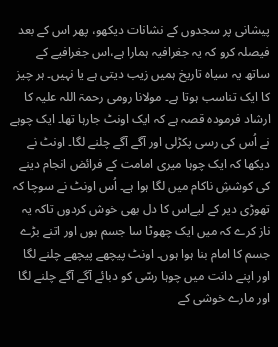پیشانی پر سجدوں کے نشانات دیکھو، پھر اس کے بعد فیصلہ کرو کہ یہ جغرافیہ ہمارا ہے،اس جغرافیے کے ساتھ یہ سیاہ تاریخ ہمیں زیب دیتی ہے یا نہیں۔ ہر چیز کا ایک تناسب ہوتا ہے۔ مولانا رومی رحمۃ اللہ علیہ کا ارشاد فرمودہ قصہ ہے کہ ایک اونٹ جارہا تھا۔ ایک چوہے نے اُس کی رسی پکڑلی اور آگے آگے چلنے لگا۔ اونٹ نے دیکھا کہ ایک چوہا میری امامت کے فرائض انجام دینے کی کوششِ ناکام میں لگا ہوا ہے۔ اُس اونٹ نے سوچا کہ تھوڑی دیر کے لیےاس کا دل بھی خوش کردوں تاکہ یہ ناز کرے کہ میں ایک چھوٹا سا جسم ہوں اور اتنے بڑے جسم کا امام بنا ہوا ہوں۔ اونٹ پیچھے پیچھے چلنے لگا اور اپنے دانت میں چوہا رسّی کو دبائے آگے آگے چلنے لگا اور مارے خوشی کے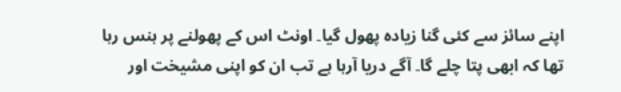اپنے سائز سے کئی گنا زیادہ پھول گیا۔ اونٹ اس کے پھولنے پر ہنس رہا تھا کہ ابھی پتا چلے گا۔ آگے دریا آرہا ہے تب ان کو اپنی مشیخت اور